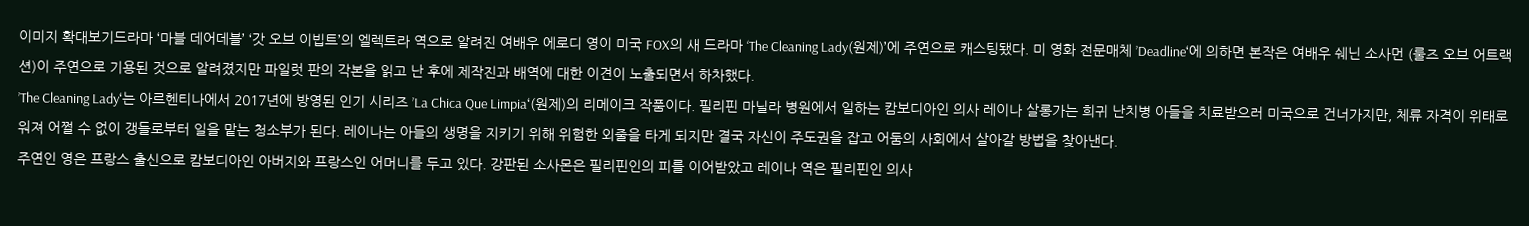이미지 확대보기드라마 ‘마블 데어데블’ ‘갓 오브 이빕트’의 엘렉트라 역으로 알려진 여배우 에로디 영이 미국 FOX의 새 드라마 ‘The Cleaning Lady(원제)’에 주연으로 캐스팅됐다. 미 영화 전문매체 ’Deadline‘에 의하면 본작은 여배우 쉐닌 소사먼 (룰즈 오브 어트랙션)이 주연으로 기용된 것으로 알려졌지만 파일럿 판의 각본을 읽고 난 후에 제작진과 배역에 대한 이견이 노출되면서 하차했다.
’The Cleaning Lady‘는 아르헨티나에서 2017년에 방영된 인기 시리즈 ’La Chica Que Limpia‘(원제)의 리메이크 작품이다. 필리핀 마닐라 병원에서 일하는 캄보디아인 의사 레이나 살롱가는 희귀 난치병 아들을 치료받으러 미국으로 건너가지만, 체류 자격이 위태로워져 어쩔 수 없이 갱들로부터 일을 맡는 청소부가 된다. 레이나는 아들의 생명을 지키기 위해 위험한 외줄을 타게 되지만 결국 자신이 주도권을 잡고 어둠의 사회에서 살아갈 방법을 찾아낸다.
주연인 영은 프랑스 출신으로 캄보디아인 아버지와 프랑스인 어머니를 두고 있다. 강판된 소사몬은 필리핀인의 피를 이어받았고 레이나 역은 필리핀인 의사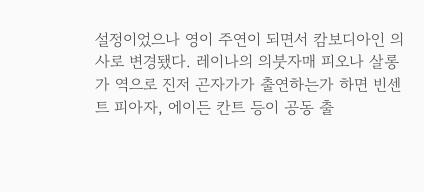설정이었으나 영이 주연이 되면서 캄보디아인 의사로 변경됐다. 레이나의 의붓자매 피오나 살롱가 역으로 진저 곤자가가 출연하는가 하면 빈센트 피아자, 에이든 칸트 등이 공동 출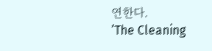연한다.
’The Cleaning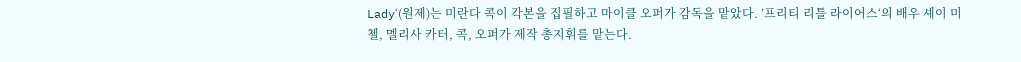Lady‘(원제)는 미란다 콕이 각본을 집필하고 마이클 오퍼가 감독을 맡았다. ’프리티 리틀 라이어스‘의 배우 셰이 미첼, 멜리사 카터, 콕, 오퍼가 제작 총지휘를 맡는다.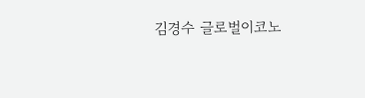김경수 글로벌이코노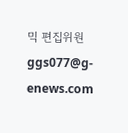믹 편집위원 ggs077@g-enews.com